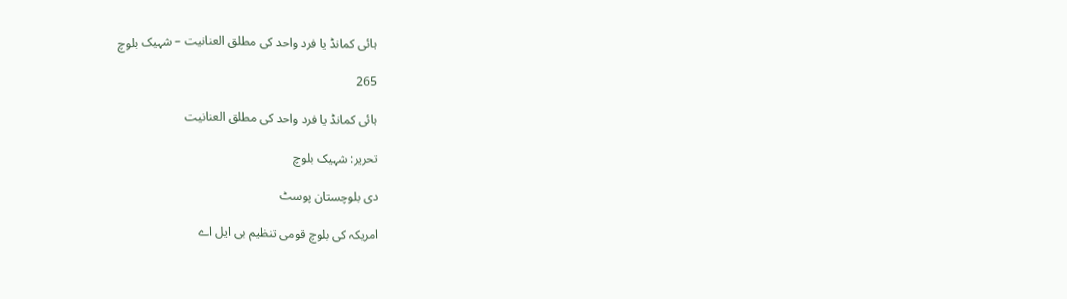ہائی کمانڈ یا فرد واحد کی مطلق العنانیت – شہیک بلوچ

265

ہائی کمانڈ یا فرد واحد کی مطلق العنانیت

تحریر: شہیک بلوچ

دی بلوچستان پوسٹ

امریکہ کی بلوچ قومی تنظیم بی ایل اے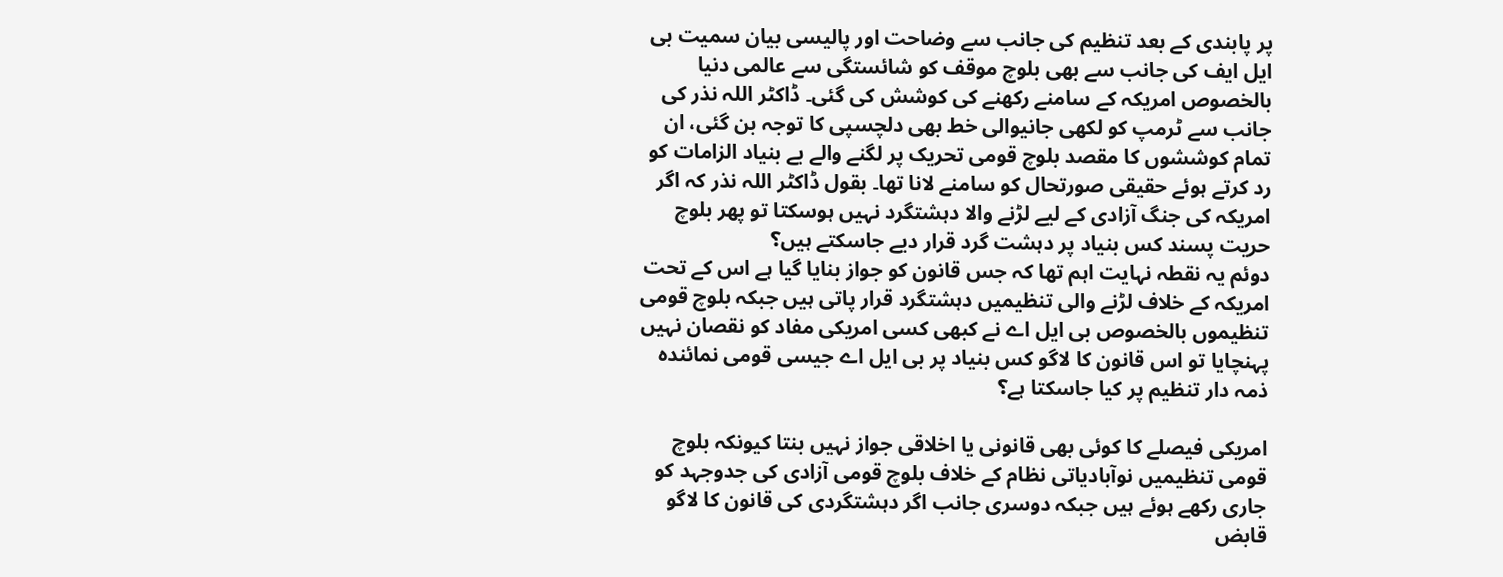پر پابندی کے بعد تنظیم کی جانب سے وضاحت اور پالیسی بیان سمیت بی ایل ایف کی جانب سے بھی بلوچ موقف کو شائستگی سے عالمی دنیا بالخصوص امریکہ کے سامنے رکھنے کی کوشش کی گئی۔ ڈاکٹر اللہ نذر کی جانب سے ٹرمپ کو لکھی جانیوالی خط بھی دلچسپی کا توجہ بن گئی، ان تمام کوششوں کا مقصد بلوچ قومی تحریک پر لگنے والے بے بنیاد الزامات کو رد کرتے ہوئے حقیقی صورتحال کو سامنے لانا تھا۔ بقول ڈاکٹر اللہ نذر کہ اگر امریکہ کی جنگ آزادی کے لیے لڑنے والا دہشتگرد نہیں ہوسکتا تو پھر بلوچ حریت پسند کس بنیاد پر دہشت گرد قرار دیے جاسکتے ہیں؟
دوئم یہ نقطہ نہایت اہم تھا کہ جس قانون کو جواز بنایا گیا ہے اس کے تحت امریکہ کے خلاف لڑنے والی تنظیمیں دہشتگرد قرار پاتی ہیں جبکہ بلوچ قومی تنظیموں بالخصوص بی ایل اے نے کبھی کسی امریکی مفاد کو نقصان نہیں پہنچایا تو اس قانون کا لاگو کس بنیاد پر بی ایل اے جیسی قومی نمائندہ ذمہ دار تنظیم پر کیا جاسکتا ہے؟

امریکی فیصلے کا کوئی بھی قانونی یا اخلاقی جواز نہیں بنتا کیونکہ بلوچ قومی تنظیمیں نوآبادیاتی نظام کے خلاف بلوچ قومی آزادی کی جدوجہد کو جاری رکھے ہوئے ہیں جبکہ دوسری جانب اگر دہشتگردی کی قانون کا لاگو قابض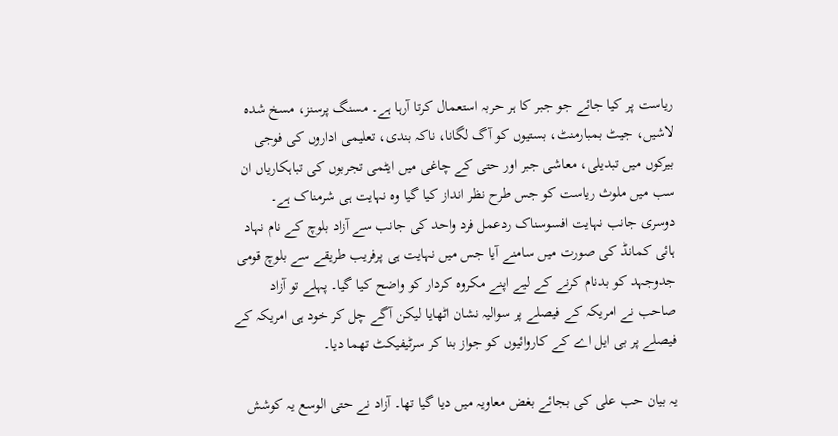ریاست پر کیا جائے جو جبر کا ہر حربہ استعمال کرتا آرہا ہے۔ مسنگ پرسنز، مسخ شدہ لاشیں، جیٹ بمبارمنٹ، بستیوں کو آگ لگانا، ناکہ بندی، تعلیمی اداروں کی فوجی بیرکوں میں تبدیلی، معاشی جبر اور حتی کے چاغی میں ایٹمی تجربوں کی تباہکاریاں ان سب میں ملوث ریاست کو جس طرح نظر انداز کیا گیا وہ نہایت ہی شرمناک ہے۔
دوسری جانب نہایت افسوسناک ردعمل فرد واحد کی جانب سے آزاد بلوچ کے نام نہاد ہائی کمانڈ کی صورت میں سامنے آیا جس میں نہایت ہی پرفریب طریقے سے بلوچ قومی جدوجہد کو بدنام کرنے کے لیے اپنے مکروہ کردار کو واضح کیا گیا۔ پہلے تو آزاد صاحب نے امریکہ کے فیصلے پر سوالیہ نشان اٹھایا لیکن آگے چل کر خود ہی امریکہ کے فیصلے پر بی ایل اے کے کاروائیوں کو جواز بنا کر سرٹیفیکٹ تھما دیا۔

یہ بیان حب علی کی بجائے بغض معاویہ میں دیا گیا تھا۔ آزاد نے حتی الوسع یہ کوشش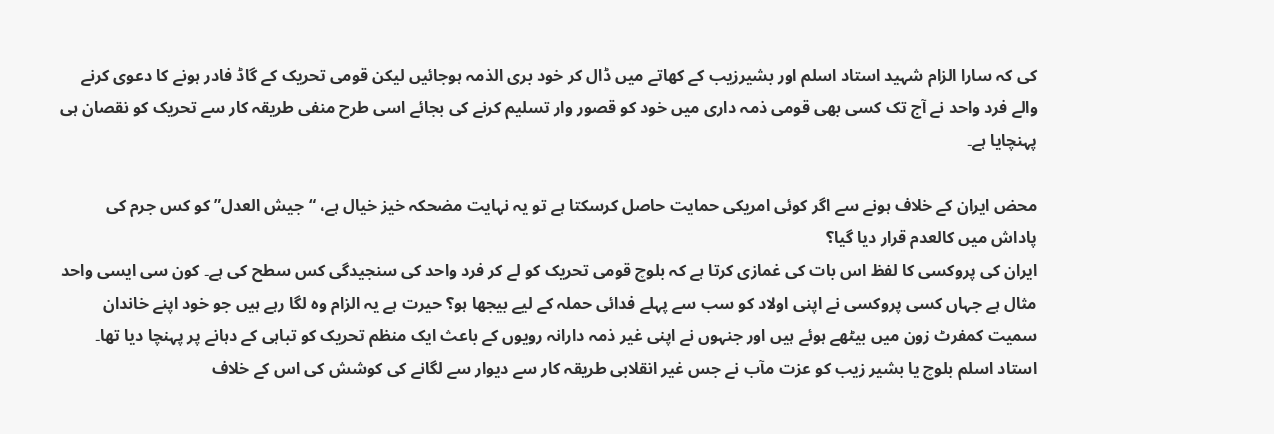کی کہ سارا الزام شہید استاد اسلم اور بشیرزیب کے کھاتے میں ڈال کر خود بری الذمہ ہوجائیں لیکن قومی تحریک کے گاڈ فادر ہونے کا دعوی کرنے والے فرد واحد نے آج تک کسی بھی قومی ذمہ داری میں خود کو قصور وار تسلیم کرنے کی بجائے اسی طرح منفی طریقہ کار سے تحریک کو نقصان ہی پہنچایا ہے۔

محض ایران کے خلاف ہونے سے اگر کوئی امریکی حمایت حاصل کرسکتا ہے تو یہ نہایت مضحکہ خیز خیال ہے، “جیش العدل” کو کس جرم کی پاداش میں کالعدم قرار دیا گیا؟
ایران کی پروکسی کا لفظ اس بات کی غمازی کرتا ہے کہ بلوچ قومی تحریک کو لے کر فرد واحد کی سنجیدگی کس سطح کی ہے۔ کون سی ایسی واحد مثال ہے جہاں کسی پروکسی نے اپنی اولاد کو سب سے پہلے فدائی حملہ کے لیے بیجھا ہو؟ حیرت ہے یہ الزام وہ لگا رہے ہیں جو خود اپنے خاندان سمیت کمفرٹ زون میں بیٹھے ہوئے ہیں اور جنہوں نے اپنی غیر ذمہ دارانہ رویوں کے باعث ایک منظم تحریک کو تباہی کے دہانے پر پہنچا دیا تھا۔ استاد اسلم بلوچ یا بشیر زیب کو عزت مآب نے جس غیر انقلابی طریقہ کار سے دیوار سے لگانے کی کوشش کی اس کے خلاف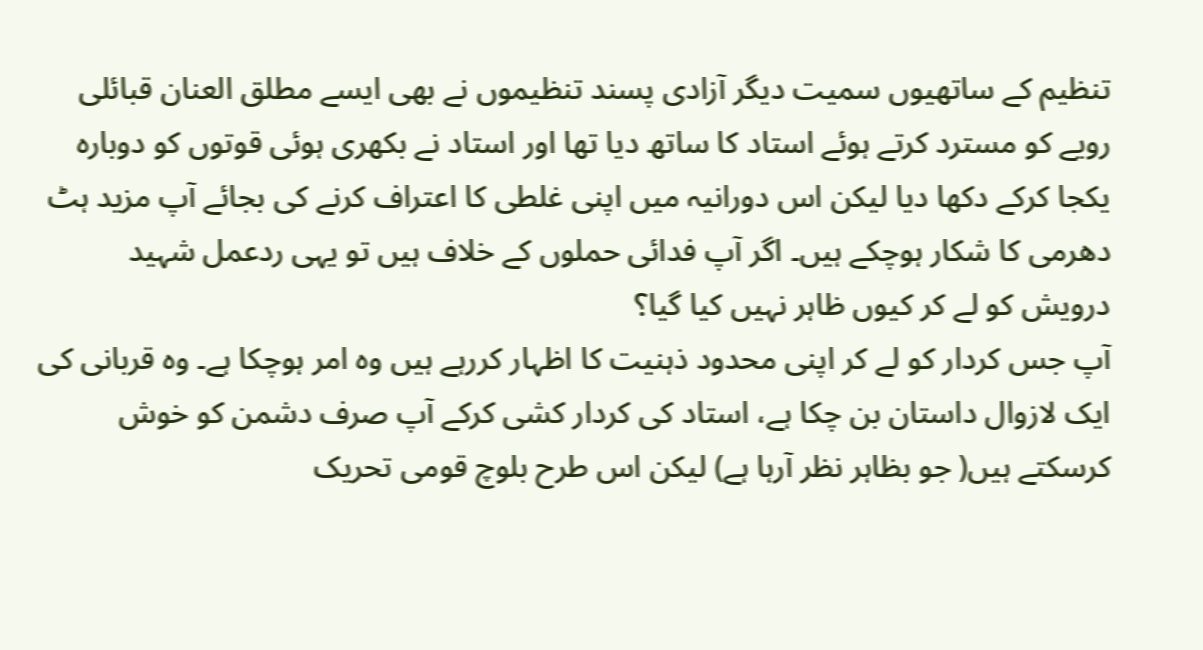تنظیم کے ساتھیوں سمیت دیگر آزادی پسند تنظیموں نے بھی ایسے مطلق العنان قبائلی رویے کو مسترد کرتے ہوئے استاد کا ساتھ دیا تھا اور استاد نے بکھری ہوئی قوتوں کو دوبارہ یکجا کرکے دکھا دیا لیکن اس دورانیہ میں اپنی غلطی کا اعتراف کرنے کی بجائے آپ مزید ہٹ دھرمی کا شکار ہوچکے ہیں۔ اگر آپ فدائی حملوں کے خلاف ہیں تو یہی ردعمل شہید درویش کو لے کر کیوں ظاہر نہیں کیا گیا؟
آپ جس کردار کو لے کر اپنی محدود ذہنیت کا اظہار کررہے ہیں وہ امر ہوچکا ہے۔ وہ قربانی کی ایک لازوال داستان بن چکا ہے، استاد کی کردار کشی کرکے آپ صرف دشمن کو خوش کرسکتے ہیں( جو بظاہر نظر آرہا ہے) لیکن اس طرح بلوچ قومی تحریک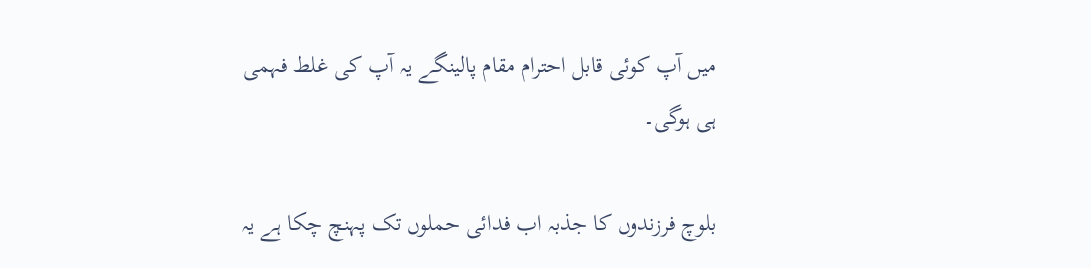میں آپ کوئی قابل احترام مقام پالینگے یہ آپ کی غلط فہمی ہی ہوگی۔

بلوچ فرزندوں کا جذبہ اب فدائی حملوں تک پہنچ چکا ہے یہ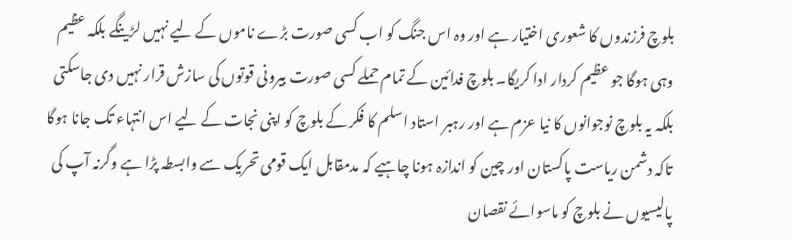بلوچ فرزندوں کا شعوری اختیار ہے اور وہ اس جنگ کو اب کسی صورت بڑے ناموں کے لیے نہیں لڑینگے بلکہ عظیم وہی ہوگا جو عظیم کردار ادا کریگا۔ بلوچ فدائین کے تمام حملے کسی صورت بیرونی قوتوں کی سازش قرار نہیں دی جاسکتی بلکہ یہ بلوچ نوجوانوں کا نیا عزم ہے اور رہبر استاد اسلم کا فکر کے بلوچ کو اپنی نجات کے لیے اس انتہاء تک جانا ہوگا تاکہ دشمن ریاست پاکستان اور چین کو اندازہ ہونا چاہیے کہ مدمقابل ایک قومی تحریک سے وابسطہ پڑا ہے وگرنہ آپ کی پالیسیوں نے بلوچ کو ماسوائے نقصان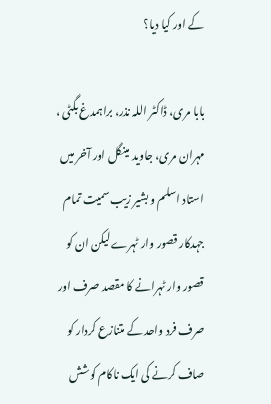کے اور کیا دیا؟

بابا مری، ڈاکٹر اللہ نذر، براہمدغ بگٹی ، مہران مری، جاوید مینگل اور آخر میں استاد اسلم و بشیر زیب سمیت تمام جہدکار قصور وار ٹہرے لیکن ان کو قصور وار ٹہرانے کا مقصد صرف اور صرف فرد واحد کے متنازع کردار کو صاف کرنے کی ایک ناکام کوشش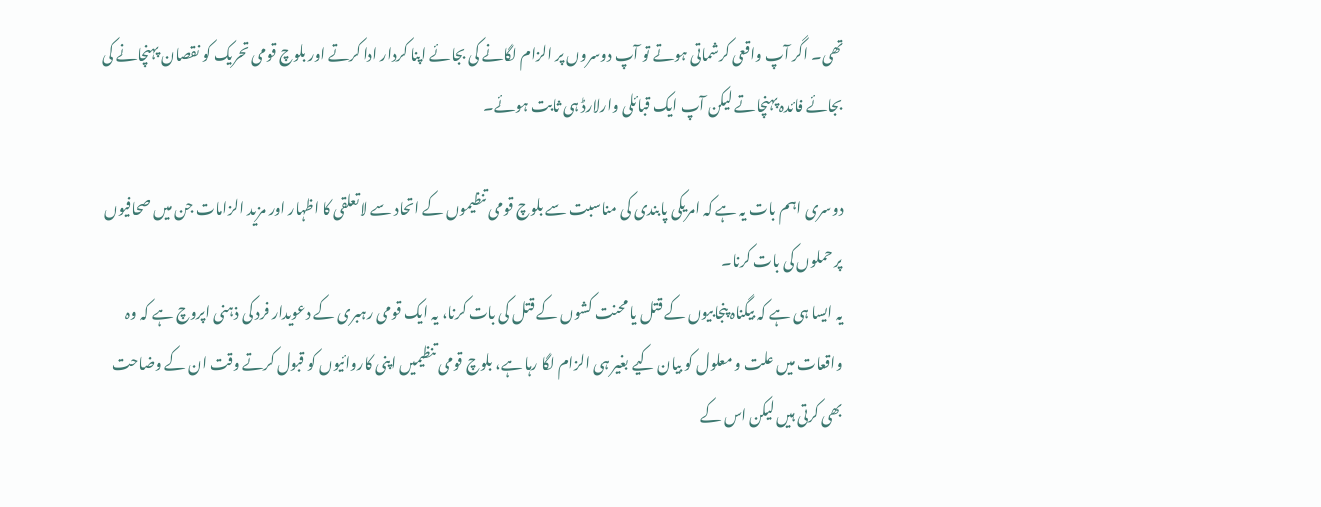تھی۔ اگر آپ واقعی کرشماتی ہوتے تو آپ دوسروں پر الزام لگانے کی بجائے اپنا کردار ادا کرتے اور بلوچ قومی تحریک کو نقصان پہنچانے کی بجائے فائدہ پہنچاتے لیکن آپ ایک قبائلی وارلارڈ ہی ثابت ہوئے۔

دوسری اہم بات یہ ہے کہ امریکی پابندی کی مناسبت سے بلوچ قومی تنظیموں کے اتحاد سے لاتعلقی کا اظہار اور مزید الزامات جن میں صحافیوں پر حملوں کی بات کرنا۔
یہ ایسا ہی ہے کہ بیگناہ پنجابیوں کے قتل یا محنت کشوں کے قتل کی بات کرنا، یہ ایک قومی رہبری کے دعویدار فرد کی ذہنی اپروچ ہے کہ وہ واقعات میں علت و معلول کو بیان کیے بغیر ہی الزام لگا رہا ہے، بلوچ قومی تنظیمیں اپنی کاروائیوں کو قبول کرتے وقت ان کے وضاحت بھی کرتی ہیں لیکن اس کے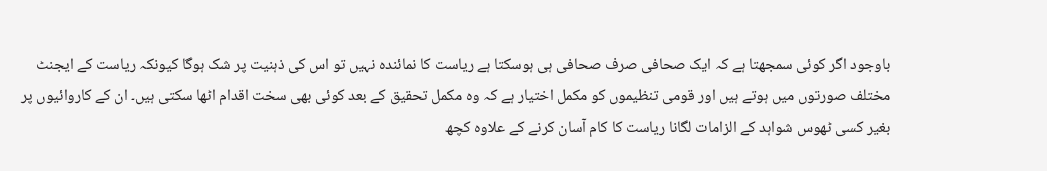باوجود اگر کوئی سمجھتا ہے کہ ایک صحافی صرف صحافی ہی ہوسکتا ہے ریاست کا نمائندہ نہیں تو اس کی ذہنیت پر شک ہوگا کیونکہ ریاست کے ایجنٹ مختلف صورتوں میں ہوتے ہیں اور قومی تنظیموں کو مکمل اختیار ہے کہ وہ مکمل تحقیق کے بعد کوئی بھی سخت اقدام اٹھا سکتی ہیں۔ ان کے کاروائیوں پر بغیر کسی ٹھوس شواہد کے الزامات لگانا ریاست کا کام آسان کرنے کے علاوہ کچھ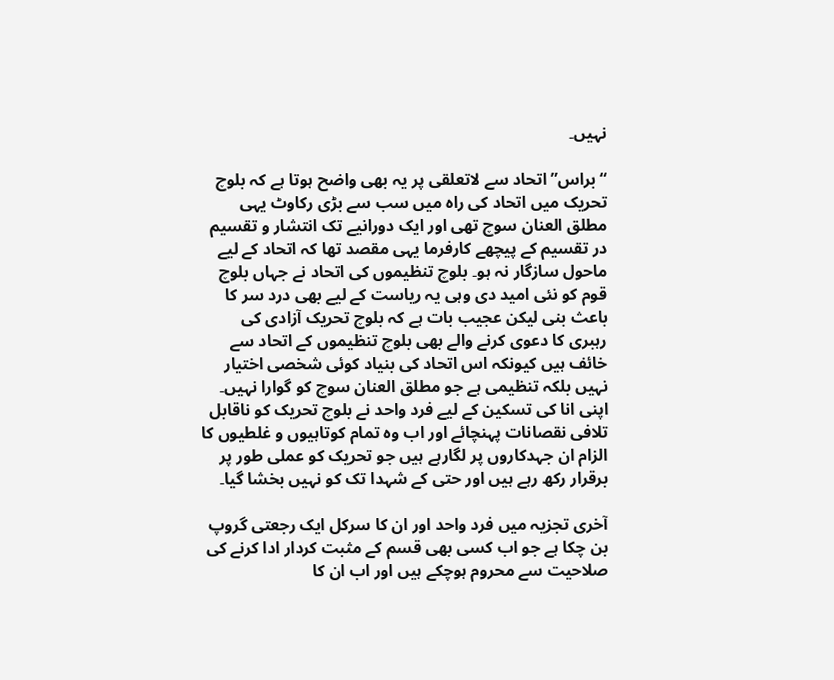نہیں۔

“براس” اتحاد سے لاتعلقی پر یہ بھی واضح ہوتا ہے کہ بلوچ تحریک میں اتحاد کی راہ میں سب سے بڑی رکاوٹ یہی مطلق العنان سوچ تھی اور ایک دورانیے تک انتشار و تقسیم در تقسیم کے پیچھے کارفرما یہی مقصد تھا کہ اتحاد کے لیے ماحول سازگار نہ ہو۔ بلوچ تنظیموں کی اتحاد نے جہاں بلوچ قوم کو نئی امید دی وہی یہ ریاست کے لیے بھی درد سر کا باعث بنی لیکن عجیب بات ہے کہ بلوچ تحریک آزادی کی رہبری کا دعوی کرنے والے بھی بلوچ تنظیموں کے اتحاد سے خائف ہیں کیونکہ اس اتحاد کی بنیاد کوئی شخصی اختیار نہیں بلکہ تنظیمی ہے جو مطلق العنان سوچ کو گوارا نہیں۔ اپنی انا کی تسکین کے لیے فرد واحد نے بلوچ تحریک کو ناقابل تلافی نقصانات پہنچائے اور اب وہ تمام کوتاہیوں و غلطیوں کا الزام ان جہدکاروں پر لگارہے ہیں جو تحریک کو عملی طور پر برقرار رکھ رہے ہیں اور حتی کے شہدا تک کو نہیں بخشا گیا۔

آخری تجزیہ میں فرد واحد اور ان کا سرکل ایک رجعتی گروپ بن چکا ہے جو اب کسی بھی قسم کے مثبت کردار ادا کرنے کی صلاحیت سے محروم ہوچکے ہیں اور اب ان کا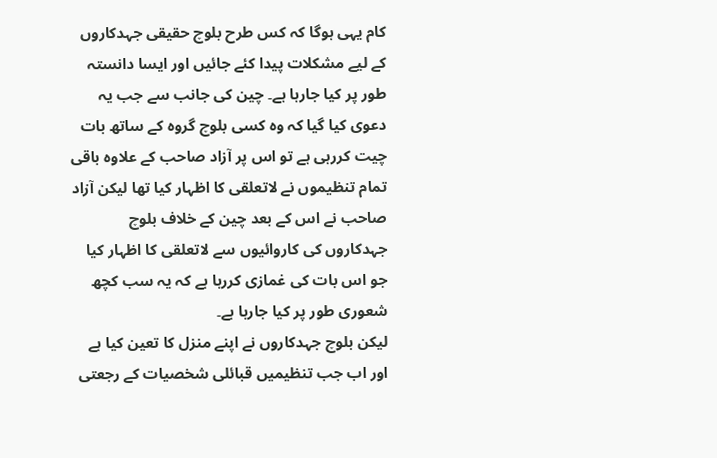کام یہی ہوگا کہ کس طرح بلوچ حقیقی جہدکاروں کے لیے مشکلات پیدا کئے جائیں اور ایسا دانستہ طور پر کیا جارہا ہے۔ چین کی جانب سے جب یہ دعوی کیا گیا کہ وہ کسی بلوچ گروہ کے ساتھ بات چیت کررہی ہے تو اس پر آزاد صاحب کے علاوہ باقی تمام تنظیموں نے لاتعلقی کا اظہار کیا تھا لیکن آزاد صاحب نے اس کے بعد چین کے خلاف بلوچ جہدکاروں کی کاروائیوں سے لاتعلقی کا اظہار کیا جو اس بات کی غمازی کررہا ہے کہ یہ سب کچھ شعوری طور پر کیا جارہا ہے۔
لیکن بلوچ جہدکاروں نے اپنے منزل کا تعین کیا ہے اور اب جب تنظیمیں قبائلی شخصیات کے رجعتی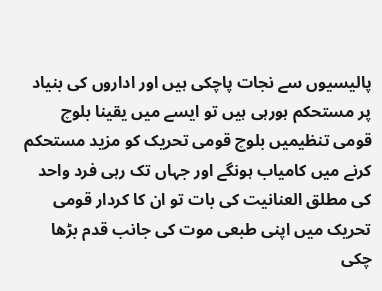پالیسیوں سے نجات پاچکی ہیں اور اداروں کی بنیاد پر مستحکم ہورہی ہیں تو ایسے میں یقینا بلوچ قومی تنظیمیں بلوچ قومی تحریک کو مزید مستحکم کرنے میں کامیاب ہونگے اور جہاں تک رہی فرد واحد کی مطلق العنانیت کی بات تو ان کا کردار قومی تحریک میں اپنی طبعی موت کی جانب قدم بڑھا چکی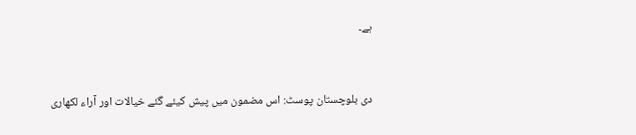ہے۔


دی بلوچستان پوسٹ: اس مضمون میں پیش کیئے گئے خیالات اور آراء لکھاری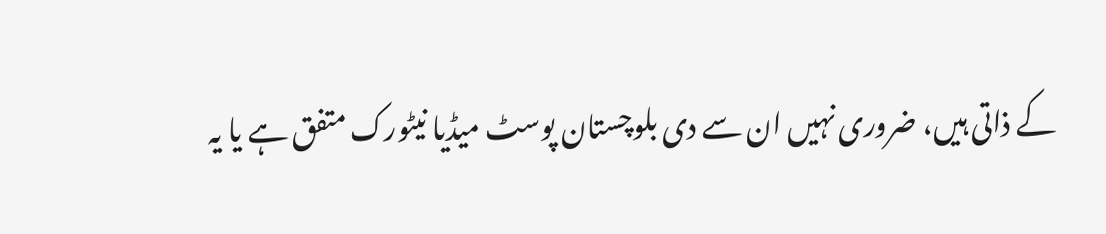کے ذاتی ہیں، ضروری نہیں ان سے دی بلوچستان پوسٹ میڈیا نیٹورک متفق ہے یا یہ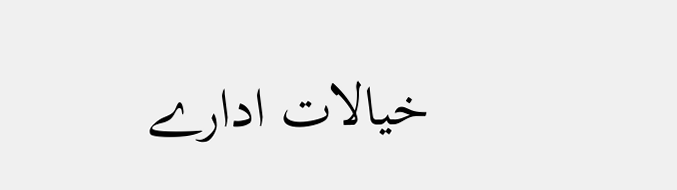خیالات ادارے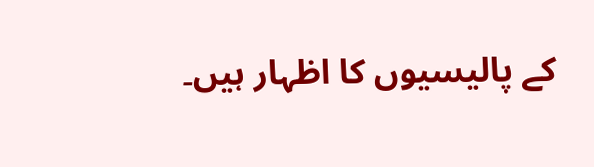کے پالیسیوں کا اظہار ہیں۔